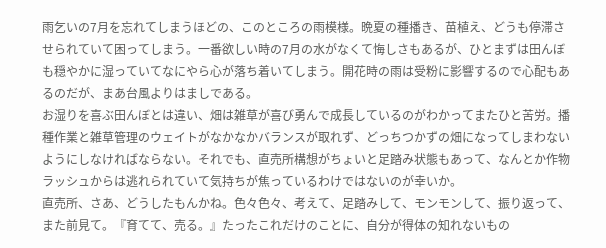雨乞いの7月を忘れてしまうほどの、このところの雨模様。晩夏の種播き、苗植え、どうも停滞させられていて困ってしまう。一番欲しい時の7月の水がなくて悔しさもあるが、ひとまずは田んぼも穏やかに湿っていてなにやら心が落ち着いてしまう。開花時の雨は受粉に影響するので心配もあるのだが、まあ台風よりはましである。
お湿りを喜ぶ田んぼとは違い、畑は雑草が喜び勇んで成長しているのがわかってまたひと苦労。播種作業と雑草管理のウェイトがなかなかバランスが取れず、どっちつかずの畑になってしまわないようにしなければならない。それでも、直売所構想がちょいと足踏み状態もあって、なんとか作物ラッシュからは逃れられていて気持ちが焦っているわけではないのが幸いか。
直売所、さあ、どうしたもんかね。色々色々、考えて、足踏みして、モンモンして、振り返って、また前見て。『育てて、売る。』たったこれだけのことに、自分が得体の知れないもの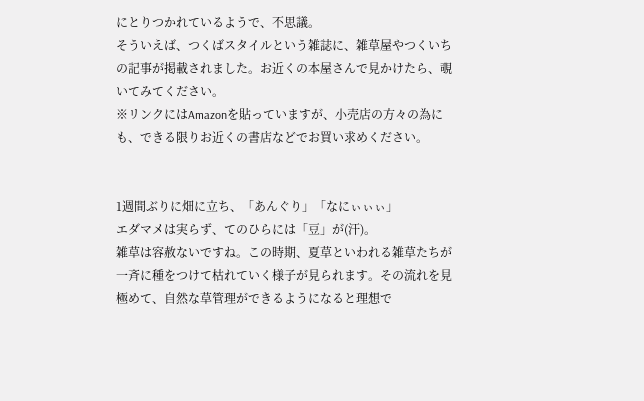にとりつかれているようで、不思議。
そういえば、つくばスタイルという雑誌に、雑草屋やつくいちの記事が掲載されました。お近くの本屋さんで見かけたら、覗いてみてください。
※リンクにはAmazonを貼っていますが、小売店の方々の為にも、できる限りお近くの書店などでお買い求めください。


1週間ぶりに畑に立ち、「あんぐり」「なにぃぃぃ」
エダマメは実らず、てのひらには「豆」が(汗)。
雑草は容赦ないですね。この時期、夏草といわれる雑草たちが一斉に種をつけて枯れていく様子が見られます。その流れを見極めて、自然な草管理ができるようになると理想で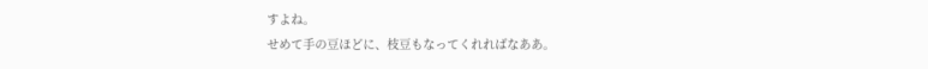すよね。
せめて手の豆ほどに、枝豆もなってくれればなああ。